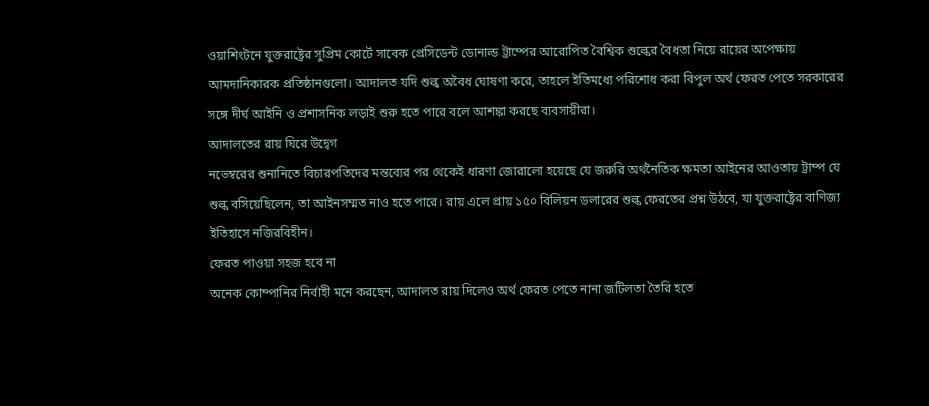ওয়াশিংটনে যুক্তরাষ্ট্রের সুপ্রিম কোর্টে সাবেক প্রেসিডেন্ট ডোনাল্ড ট্রাম্পের আরোপিত বৈশ্বিক শুল্কের বৈধতা নিয়ে রায়ের অপেক্ষায় আমদানিকারক প্রতিষ্ঠানগুলো। আদালত যদি শুল্ক অবৈধ ঘোষণা করে, তাহলে ইতিমধ্যে পরিশোধ করা বিপুল অর্থ ফেরত পেতে সরকারের সঙ্গে দীর্ঘ আইনি ও প্রশাসনিক লড়াই শুরু হতে পারে বলে আশঙ্কা করছে ব্যবসায়ীরা।
আদালতের রায় ঘিরে উদ্বেগ
নভেম্বরের শুনানিতে বিচারপতিদের মন্তব্যের পর থেকেই ধারণা জোরালো হয়েছে যে জরুরি অর্থনৈতিক ক্ষমতা আইনের আওতায় ট্রাম্প যে শুল্ক বসিয়েছিলেন, তা আইনসম্মত নাও হতে পারে। রায় এলে প্রায় ১৫০ বিলিয়ন ডলারের শুল্ক ফেরতের প্রশ্ন উঠবে, যা যুক্তরাষ্ট্রের বাণিজ্য ইতিহাসে নজিরবিহীন।
ফেরত পাওয়া সহজ হবে না
অনেক কোম্পানির নির্বাহী মনে করছেন, আদালত রায় দিলেও অর্থ ফেরত পেতে নানা জটিলতা তৈরি হতে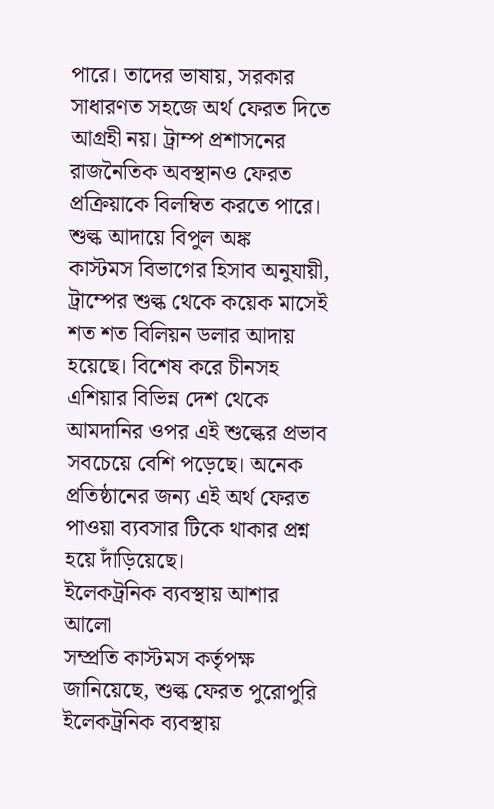পারে। তাদের ভাষায়, সরকার সাধারণত সহজে অর্থ ফেরত দিতে আগ্রহী নয়। ট্রাম্প প্রশাসনের রাজনৈতিক অবস্থানও ফেরত প্রক্রিয়াকে বিলম্বিত করতে পারে।
শুল্ক আদায়ে বিপুল অঙ্ক
কাস্টমস বিভাগের হিসাব অনুযায়ী, ট্রাম্পের শুল্ক থেকে কয়েক মাসেই শত শত বিলিয়ন ডলার আদায় হয়েছে। বিশেষ করে চীনসহ এশিয়ার বিভিন্ন দেশ থেকে আমদানির ওপর এই শুল্কের প্রভাব সবচেয়ে বেশি পড়েছে। অনেক প্রতিষ্ঠানের জন্য এই অর্থ ফেরত পাওয়া ব্যবসার টিকে থাকার প্রশ্ন হয়ে দাঁড়িয়েছে।
ইলেকট্রনিক ব্যবস্থায় আশার আলো
সম্প্রতি কাস্টমস কর্তৃপক্ষ জানিয়েছে, শুল্ক ফেরত পুরোপুরি ইলেকট্রনিক ব্যবস্থায়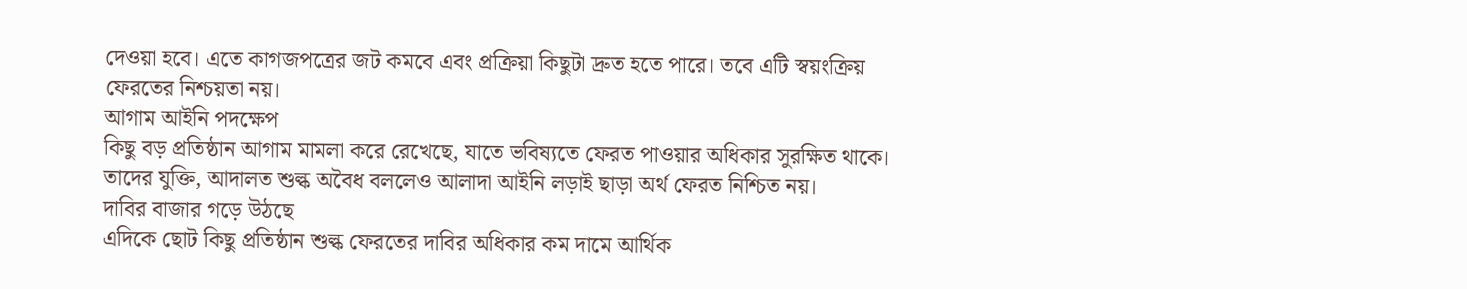দেওয়া হবে। এতে কাগজপত্রের জট কমবে এবং প্রক্রিয়া কিছুটা দ্রুত হতে পারে। তবে এটি স্বয়ংক্রিয় ফেরতের নিশ্চয়তা নয়।
আগাম আইনি পদক্ষেপ
কিছু বড় প্রতিষ্ঠান আগাম মামলা করে রেখেছে, যাতে ভবিষ্যতে ফেরত পাওয়ার অধিকার সুরক্ষিত থাকে। তাদের যুক্তি, আদালত শুল্ক অবৈধ বললেও আলাদা আইনি লড়াই ছাড়া অর্থ ফেরত নিশ্চিত নয়।
দাবির বাজার গড়ে উঠছে
এদিকে ছোট কিছু প্রতিষ্ঠান শুল্ক ফেরতের দাবির অধিকার কম দামে আর্থিক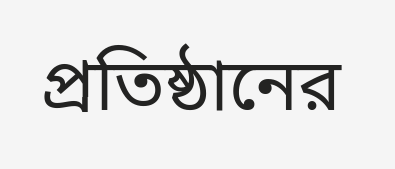প্রতিষ্ঠানের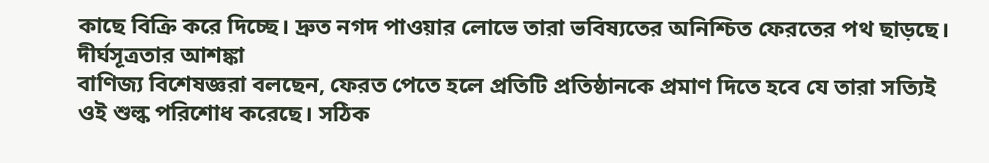কাছে বিক্রি করে দিচ্ছে। দ্রুত নগদ পাওয়ার লোভে তারা ভবিষ্যতের অনিশ্চিত ফেরতের পথ ছাড়ছে।
দীর্ঘসূত্রতার আশঙ্কা
বাণিজ্য বিশেষজ্ঞরা বলছেন, ফেরত পেতে হলে প্রতিটি প্রতিষ্ঠানকে প্রমাণ দিতে হবে যে তারা সত্যিই ওই শুল্ক পরিশোধ করেছে। সঠিক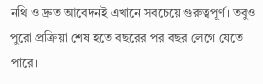নথি ও দ্রুত আবেদনই এখানে সবচেয়ে গুরুত্বপূর্ণ। তবুও পুরো প্রক্রিয়া শেষ হতে বছরের পর বছর লেগে যেতে পারে।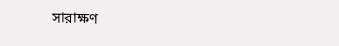সারাক্ষণ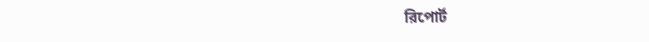রিপোর্ট